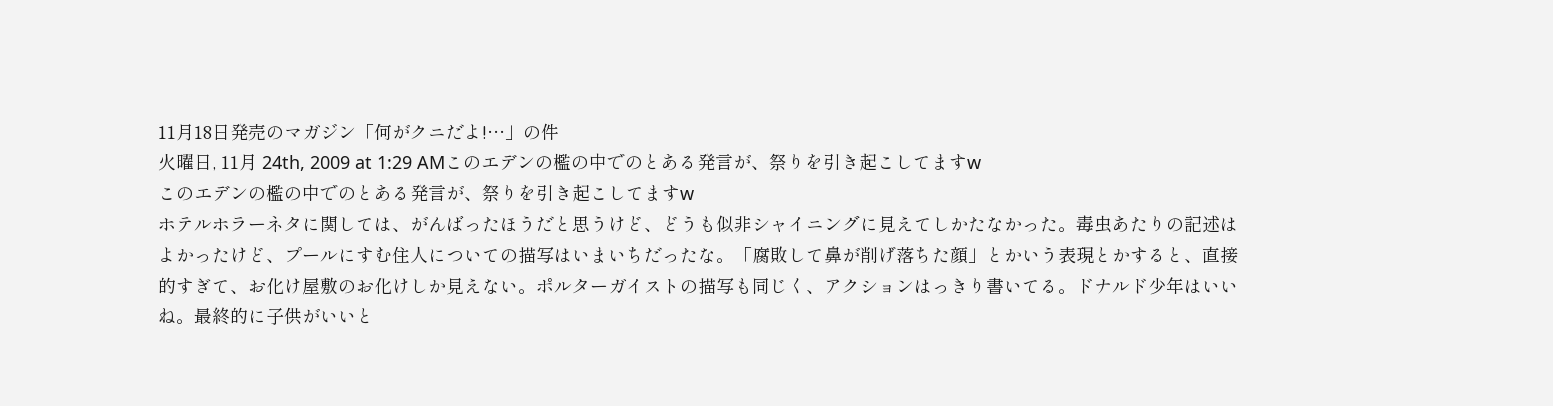11月18日発売のマガジン「何がクニだよ!…」の件
火曜日, 11月 24th, 2009 at 1:29 AMこのエデンの檻の中でのとある発言が、祭りを引き起こしてますw
このエデンの檻の中でのとある発言が、祭りを引き起こしてますw
ホテルホラーネタに関しては、がんばったほうだと思うけど、どうも似非シャイニングに見えてしかたなかった。毒虫あたりの記述はよかったけど、プールにすむ住人についての描写はいまいちだったな。「腐敗して鼻が削げ落ちた顔」とかいう表現とかすると、直接的すぎて、お化け屋敷のお化けしか見えない。ポルターガイストの描写も同じく、アクションはっきり書いてる。ドナルド少年はいいね。最終的に子供がいいと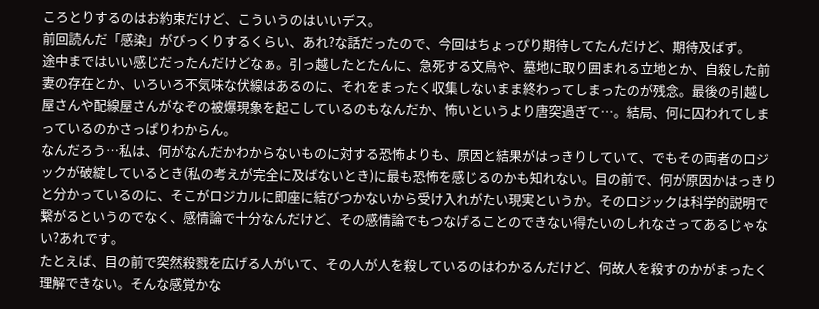ころとりするのはお約束だけど、こういうのはいいデス。
前回読んだ「感染」がびっくりするくらい、あれ?な話だったので、今回はちょっぴり期待してたんだけど、期待及ばず。
途中まではいい感じだったんだけどなぁ。引っ越したとたんに、急死する文鳥や、墓地に取り囲まれる立地とか、自殺した前妻の存在とか、いろいろ不気味な伏線はあるのに、それをまったく収集しないまま終わってしまったのが残念。最後の引越し屋さんや配線屋さんがなぞの被爆現象を起こしているのもなんだか、怖いというより唐突過ぎて…。結局、何に囚われてしまっているのかさっぱりわからん。
なんだろう…私は、何がなんだかわからないものに対する恐怖よりも、原因と結果がはっきりしていて、でもその両者のロジックが破綻しているとき(私の考えが完全に及ばないとき)に最も恐怖を感じるのかも知れない。目の前で、何が原因かはっきりと分かっているのに、そこがロジカルに即座に結びつかないから受け入れがたい現実というか。そのロジックは科学的説明で繋がるというのでなく、感情論で十分なんだけど、その感情論でもつなげることのできない得たいのしれなさってあるじゃない?あれです。
たとえば、目の前で突然殺戮を広げる人がいて、その人が人を殺しているのはわかるんだけど、何故人を殺すのかがまったく理解できない。そんな感覚かな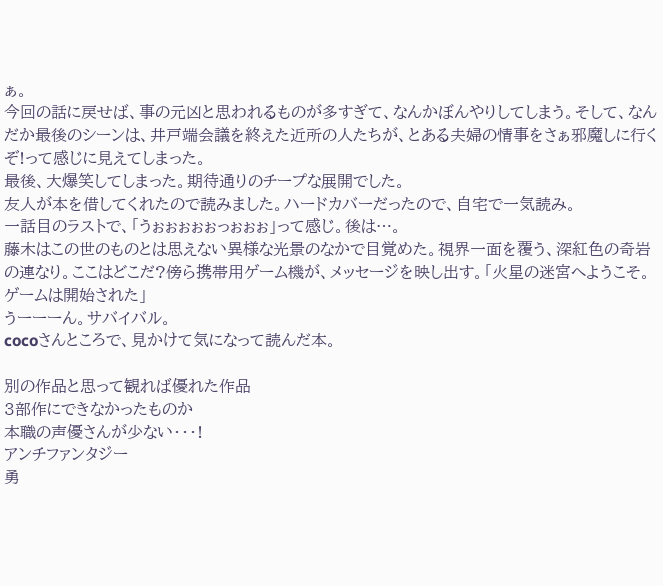ぁ。
今回の話に戻せば、事の元凶と思われるものが多すぎて、なんかぼんやりしてしまう。そして、なんだか最後のシーンは、井戸端会議を終えた近所の人たちが、とある夫婦の情事をさぁ邪魔しに行くぞ!って感じに見えてしまった。
最後、大爆笑してしまった。期待通りのチープな展開でした。
友人が本を借してくれたので読みました。ハードカバーだったので、自宅で一気読み。
一話目のラストで、「うぉぉぉぉぉっぉぉぉ」って感じ。後は…。
藤木はこの世のものとは思えない異様な光景のなかで目覚めた。視界一面を覆う、深紅色の奇岩の連なり。ここはどこだ?傍ら携帯用ゲーム機が、メッセージを映し出す。「火星の迷宮へようこそ。ゲームは開始された」
うーーーん。サバイバル。
cocoさんところで、見かけて気になって読んだ本。

別の作品と思って観れば優れた作品
3部作にできなかったものか
本職の声優さんが少ない・・・!
アンチファンタジー
勇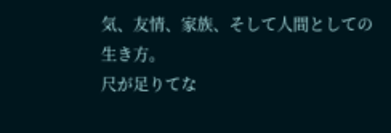気、友情、家族、そして人間としての生き方。
尺が足りてな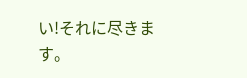い!それに尽きます。